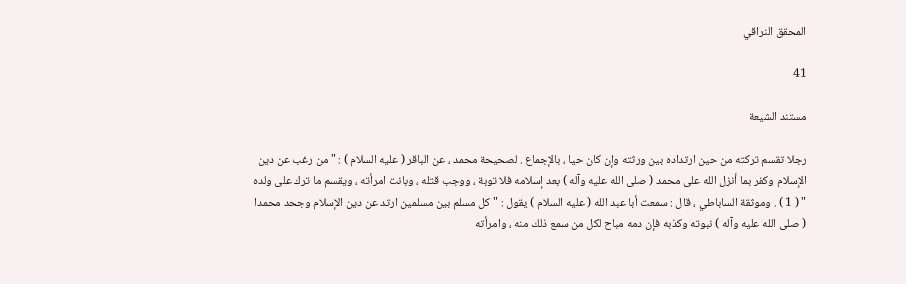المحقق النراقي

41

مستند الشيعة

رجلا تقسم تركته من حين ارتداده بين ورثته وإن كان حيا ، بالإجماع . لصحيحة محمد ، عن الباقر ( عليه السلام ) : " من رغب عن دين الإسلام وكفر بما أنزل الله على محمد ( صلى الله عليه وآله ) بعد إسلامه فلا توبة ، ووجب قتله ، وبانت امرأته ، ويقسم ما ترك على ولده " ( 1 ) . وموثقة الساباطي ، قال : سمعت أبا عبد الله ( عليه السلام ) يقول : " كل مسلم بين مسلمين ارتد عن دين الإسلام وجحد محمدا ( صلى الله عليه وآله ) نبوته وكذبه فإن دمه مباح لكل من سمع ذلك منه ، وامرأته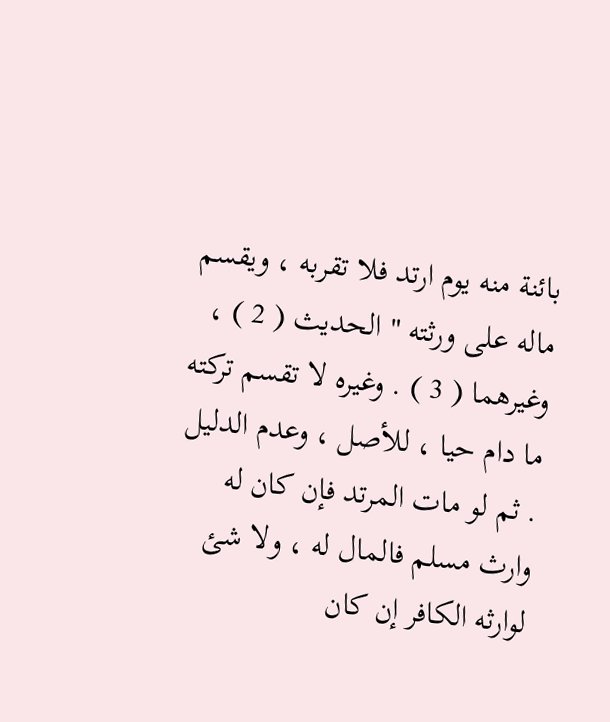بائنة منه يوم ارتد فلا تقربه ، ويقسم ماله على ورثته " الحديث ( 2 ) ، وغيرهما ( 3 ) . وغيره لا تقسم تركته ما دام حيا ، للأصل ، وعدم الدليل . ثم لو مات المرتد فإن كان له وارث مسلم فالمال له ، ولا شئ لوارثه الكافر إن كان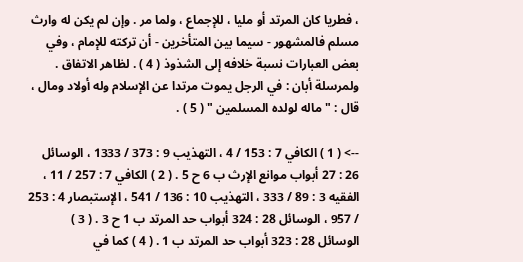، فطريا كان المرتد أو مليا ، للإجماع ، ولما مر . وإن لم يكن له وارث مسلم فالمشهور - سيما بين المتأخرين - أن تركته للإمام ، وفي بعض العبارات نسبة خلافه إلى الشذوذ ( 4 ) . لظاهر الاتفاق . ولمرسلة أبان : في الرجل يموت مرتدا عن الإسلام وله أولاد ومال ، قال : " ماله لولده المسلمين " ( 5 ) .

--> ( 1 ) الكافي 7 : 153 / 4 ، التهذيب 9 : 373 / 1333 ، الوسائل 26 : 27 أبواب موانع الإرث ب 6 ح 5 . ( 2 ) الكافي 7 : 257 / 11 ، الفقيه 3 : 89 / 333 ، التهذيب 10 : 136 / 541 ، الإستبصار 4 : 253 / 957 ، الوسائل 28 : 324 أبواب حد المرتد ب 1 ح 3 . ( 3 ) الوسائل 28 : 323 أبواب حد المرتد ب 1 . ( 4 ) كما في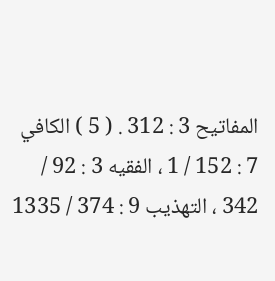المفاتيح 3 : 312 . ( 5 ) الكافي 7 : 152 / 1 ، الفقيه 3 : 92 / 342 ، التهذيب 9 : 374 / 1335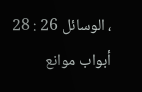، الوسائل 26 : 28 أبواب موانع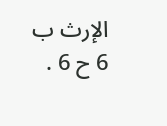الإرث ب 6 ح 6 .